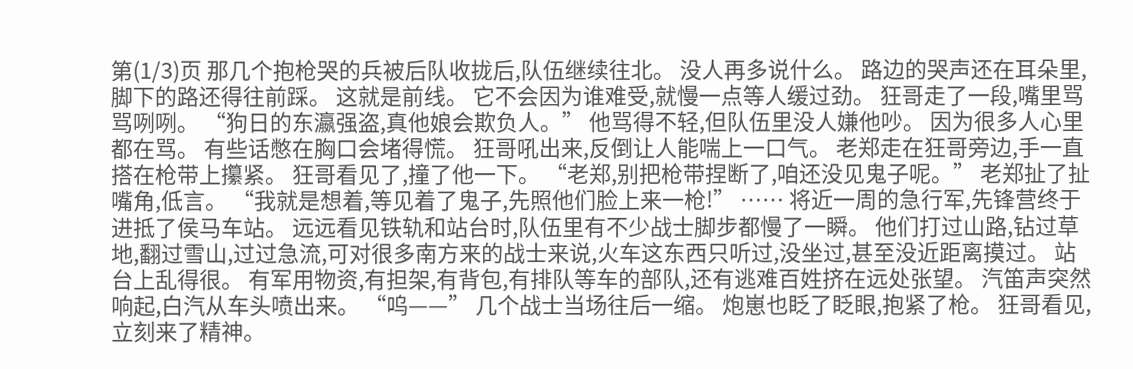第(1/3)页 那几个抱枪哭的兵被后队收拢后,队伍继续往北。 没人再多说什么。 路边的哭声还在耳朵里,脚下的路还得往前踩。 这就是前线。 它不会因为谁难受,就慢一点等人缓过劲。 狂哥走了一段,嘴里骂骂咧咧。 “狗日的东瀛强盗,真他娘会欺负人。” 他骂得不轻,但队伍里没人嫌他吵。 因为很多人心里都在骂。 有些话憋在胸口会堵得慌。 狂哥吼出来,反倒让人能喘上一口气。 老郑走在狂哥旁边,手一直搭在枪带上攥紧。 狂哥看见了,撞了他一下。 “老郑,别把枪带捏断了,咱还没见鬼子呢。” 老郑扯了扯嘴角,低言。 “我就是想着,等见着了鬼子,先照他们脸上来一枪!” …… 将近一周的急行军,先锋营终于进抵了侯马车站。 远远看见铁轨和站台时,队伍里有不少战士脚步都慢了一瞬。 他们打过山路,钻过草地,翻过雪山,过过急流,可对很多南方来的战士来说,火车这东西只听过,没坐过,甚至没近距离摸过。 站台上乱得很。 有军用物资,有担架,有背包,有排队等车的部队,还有逃难百姓挤在远处张望。 汽笛声突然响起,白汽从车头喷出来。 “呜——” 几个战士当场往后一缩。 炮崽也眨了眨眼,抱紧了枪。 狂哥看见,立刻来了精神。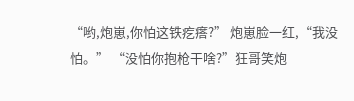“哟,炮崽,你怕这铁疙瘩?” 炮崽脸一红,“我没怕。” “没怕你抱枪干啥?”狂哥笑炮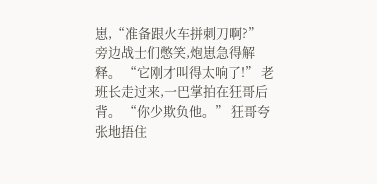崽,“准备跟火车拼刺刀啊?” 旁边战士们憋笑,炮崽急得解释。 “它刚才叫得太响了!” 老班长走过来,一巴掌拍在狂哥后背。 “你少欺负他。” 狂哥夸张地捂住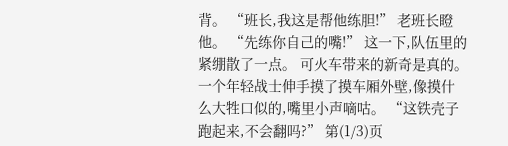背。 “班长,我这是帮他练胆!” 老班长瞪他。 “先练你自己的嘴!” 这一下,队伍里的紧绷散了一点。 可火车带来的新奇是真的。 一个年轻战士伸手摸了摸车厢外壁,像摸什么大牲口似的,嘴里小声嘀咕。 “这铁壳子跑起来,不会翻吗?” 第(1/3)页